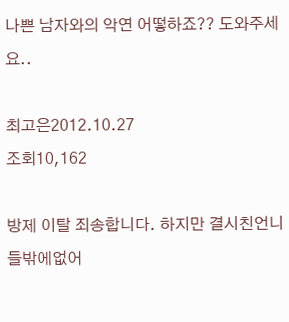나쁜 남자와의 악연 어떻하죠?? 도와주세요..

최고은2012.10.27
조회10,162

방제 이탈 죄송합니다. 하지만 결시친언니들밖에없어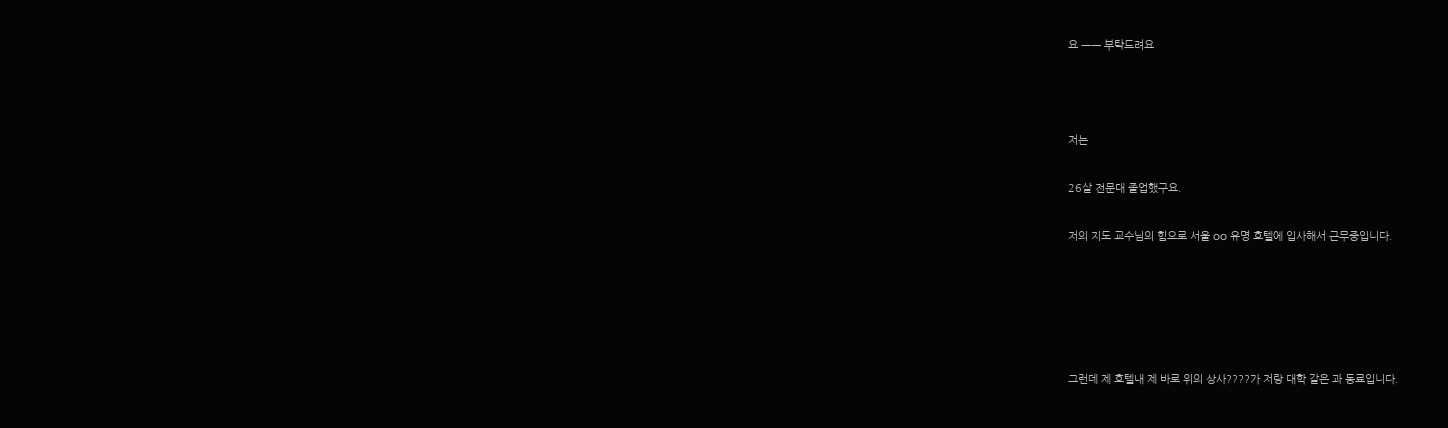요 ㅡㅡ 부탁드려요



저는

26살 전문대 졸업했구요.

저의 지도 교수님의 힘으로 서울 oo 유명 호텔에 입사해서 근무중입니다.





그런데 제 호텔내 제 바로 위의 상사????가 저랑 대학 같은 과 동료입니다.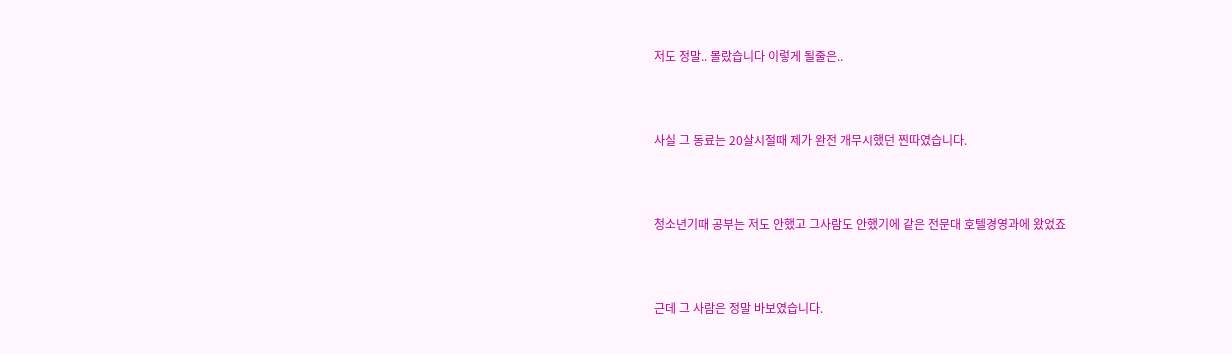저도 정말.. 몰랐습니다 이렇게 될줄은..



사실 그 동료는 20살시절때 제가 완전 개무시했던 찐따였습니다.



청소년기때 공부는 저도 안했고 그사람도 안했기에 같은 전문대 호텔경영과에 왔었죠



근데 그 사람은 정말 바보였습니다.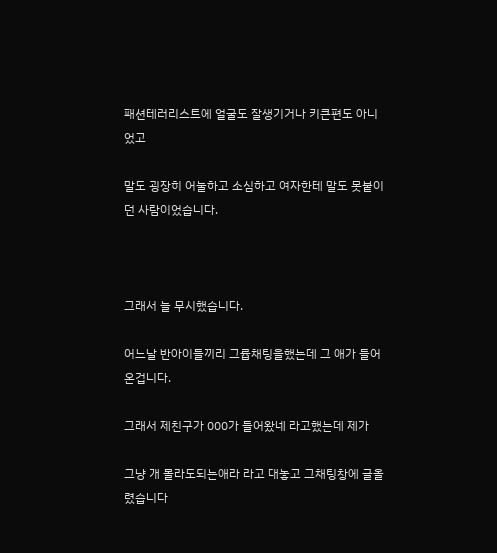패션테러리스트에 얼굴도 잘생기거나 키큰편도 아니었고

말도 굉장히 어눌하고 소심하고 여자한테 말도 못붙이던 사람이었습니다.



그래서 늘 무시했습니다.

어느날 반아이들끼리 그륩채팅을했는데 그 애가 들어온겁니다.

그래서 제친구가 000가 들어왔네 라고했는데 제가

그냥 개 몰라도되는애라 라고 대놓고 그채팅창에 글올렸습니다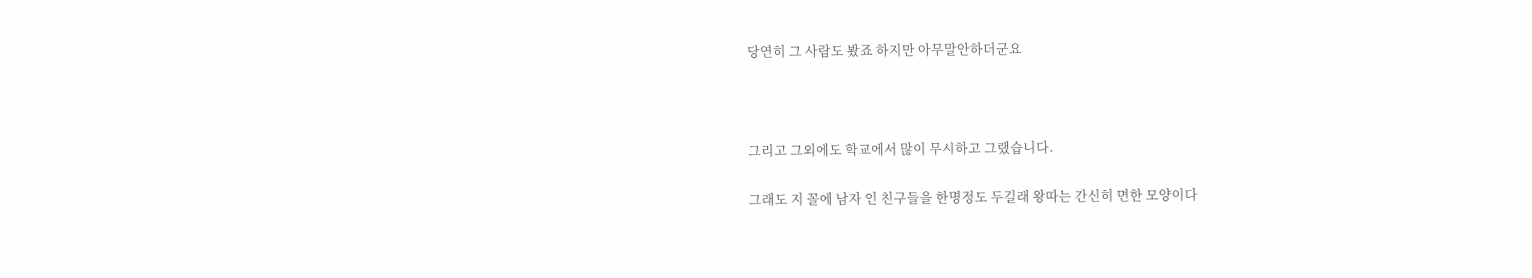당연히 그 사람도 봤죠 하지만 아무말안하더군요



그리고 그외에도 학교에서 많이 무시하고 그랬습니다.

그래도 지 꼴에 남자 인 친구들을 한명정도 두길래 왕따는 간신히 면한 모양이다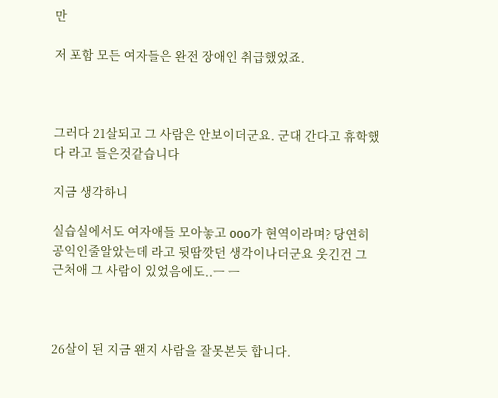만

저 포함 모든 여자들은 완전 장애인 취급했었죠.



그러다 21살되고 그 사람은 안보이더군요. 군대 간다고 휴학했다 라고 들은것같습니다

지금 생각하니

실습실에서도 여자애들 모아놓고 ooo가 현역이라며? 당연히 공익인줄알았는데 라고 뒷땀깟던 생각이나더군요 웃긴건 그 근처애 그 사람이 있었음에도..ㅡ ㅡ



26살이 된 지금 왠지 사람을 잘못본듯 합니다.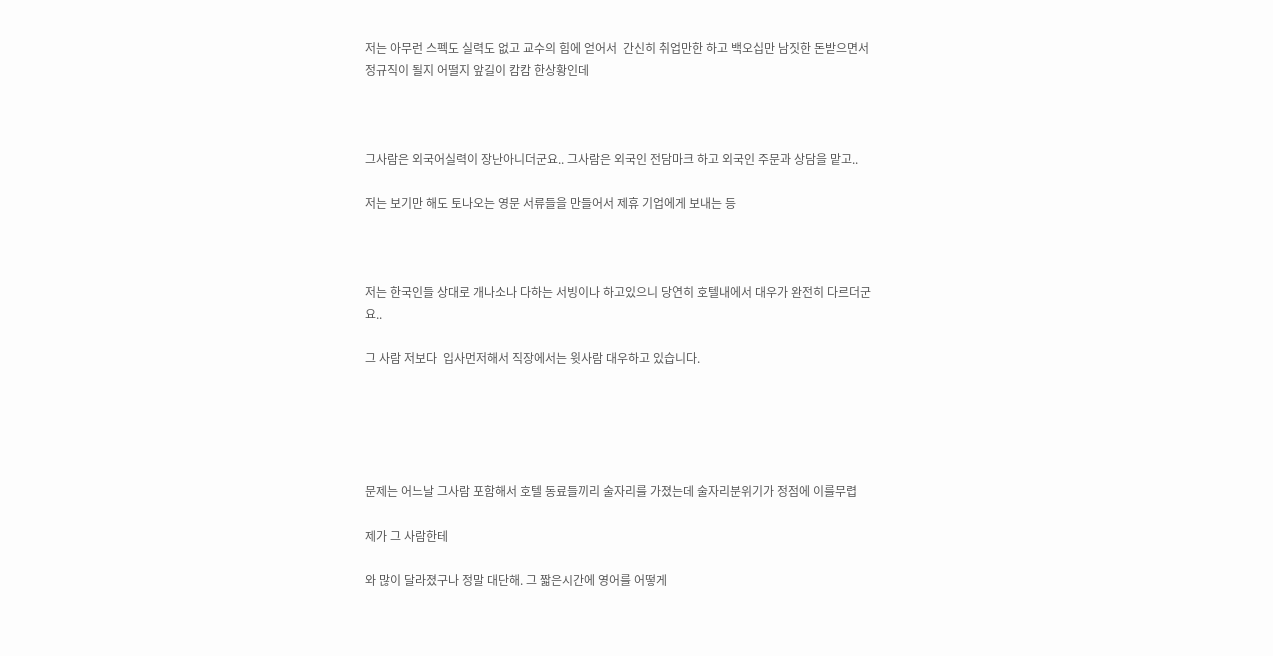저는 아무런 스펙도 실력도 없고 교수의 힘에 얻어서  간신히 취업만한 하고 백오십만 남짓한 돈받으면서 정규직이 될지 어떨지 앞길이 캄캄 한상황인데



그사람은 외국어실력이 장난아니더군요.. 그사람은 외국인 전담마크 하고 외국인 주문과 상담을 맡고..

저는 보기만 해도 토나오는 영문 서류들을 만들어서 제휴 기업에게 보내는 등



저는 한국인들 상대로 개나소나 다하는 서빙이나 하고있으니 당연히 호텔내에서 대우가 완전히 다르더군요..

그 사람 저보다  입사먼저해서 직장에서는 윗사람 대우하고 있습니다.





문제는 어느날 그사람 포함해서 호텔 동료들끼리 술자리를 가졌는데 술자리분위기가 정점에 이를무렵

제가 그 사람한테

와 많이 달라졌구나 정말 대단해. 그 짧은시간에 영어를 어떻게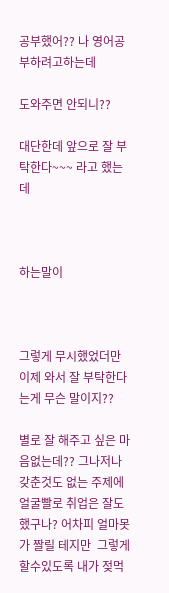공부했어?? 나 영어공부하려고하는데

도와주면 안되니??

대단한데 앞으로 잘 부탁한다~~~ 라고 했는데



하는말이



그렇게 무시했었더만 이제 와서 잘 부탁한다는게 무슨 말이지??

별로 잘 해주고 싶은 마음없는데?? 그나저나 갖춘것도 없는 주제에 얼굴빨로 취업은 잘도했구나? 어차피 얼마못가 짤릴 테지만  그렇게 할수있도록 내가 젖먹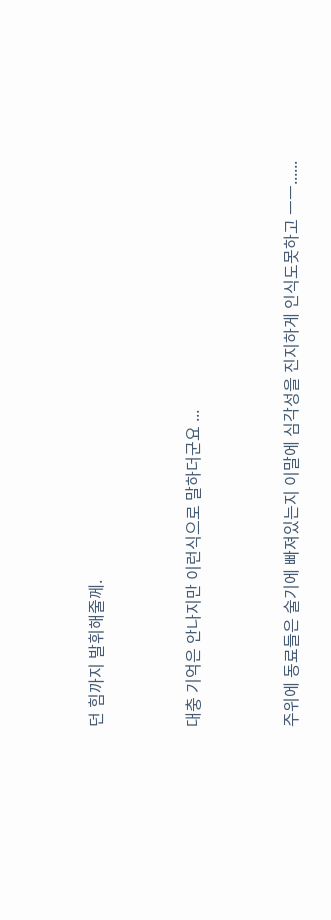던 힘까지 발휘해줄께.



대충 기억은 안나지만 이런식으로 말하더군요 ...



주위에 동료들은 술기에 빠져있는지 이말에 심각성을 진지하게 인식도못하고 ㅡㅡ......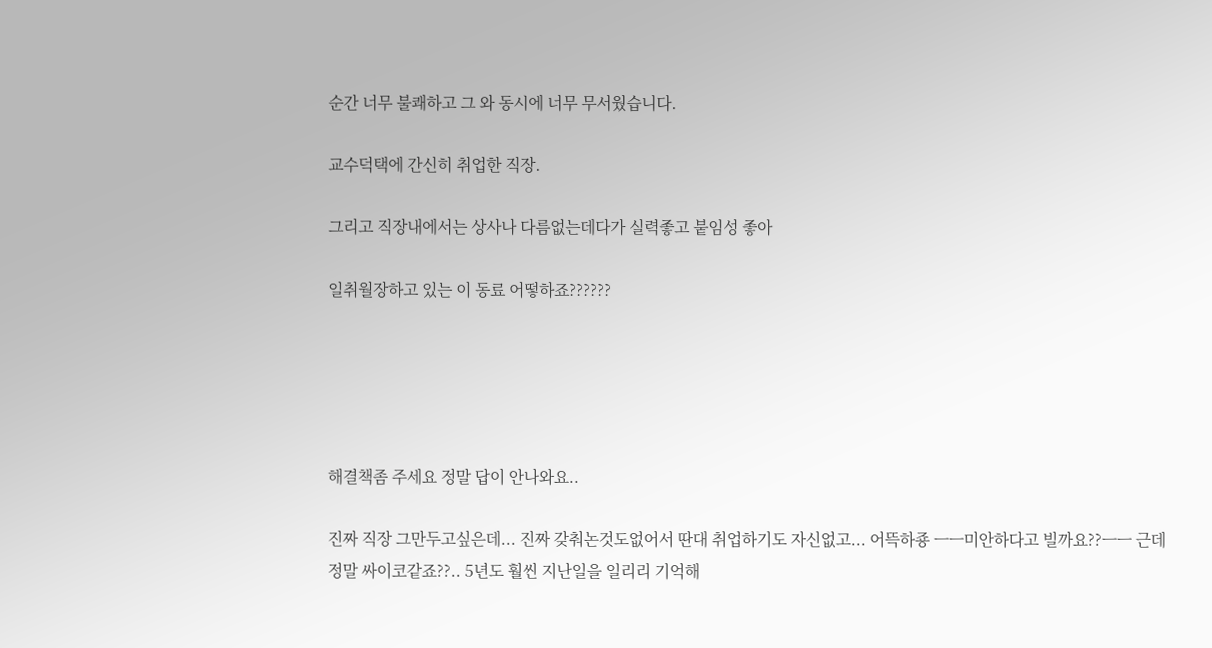순간 너무 불쾌하고 그 와 동시에 너무 무서웠습니다.

교수덕택에 간신히 취업한 직장.

그리고 직장내에서는 상사나 다름없는데다가 실력좋고 붙임성 좋아

일취월장하고 있는 이 동료 어떻하죠??????





해결책좀 주세요 정말 답이 안나와요..

진짜 직장 그만두고싶은데... 진짜 갖춰논것도없어서 딴대 취업하기도 자신없고... 어뜩하죵 ㅡㅡ미안하다고 빌까요??ㅡㅡ 근데 정말 싸이코같죠??.. 5년도 훨씬 지난일을 일리리 기억해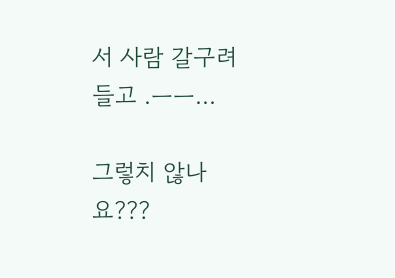서 사람 갈구려들고 .ㅡㅡ...

그렇치 않나요???